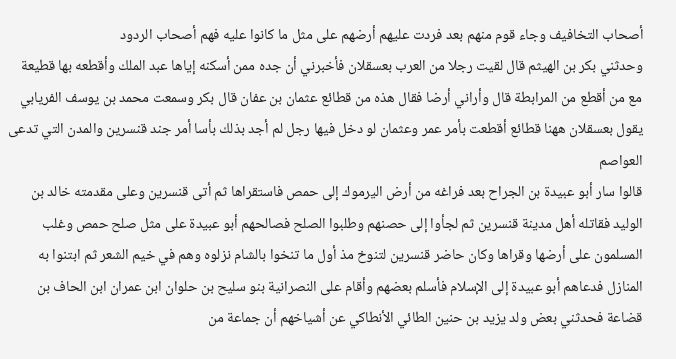أصحاب التخافيف وجاء قوم منهم بعد فردت عليهم أرضهم على مثل ما كانوا عليه فهم أصحاب الردود
وحدثني بكر بن الهيثم قال لقيت رجلا من العرب بعسقلان فأخبرني أن جده ممن أسكنه إياها عبد الملك وأقطعه بها قطيعة مع من أقطع من المرابطة قال وأراني أرضا فقال هذه من قطائع عثمان بن عفان قال بكر وسمعت محمد بن يوسف الفريابي يقول بعسقلان ههنا قطائع أقطعت بأمر عمر وعثمان لو دخل فيها رجل لم أجد بذلك بأسا أمر جند قنسرين والمدن التي تدعى العواصم
قالوا سار أبو عبيدة بن الجراح بعد فراغه من أرض اليرموك إلى حمص فاستقراها ثم أتى قنسرين وعلى مقدمته خالد بن الوليد فقاتله أهل مدينة قنسرين ثم لجأوا إلى حصنهم وطلبوا الصلح فصالحهم أبو عبيدة على مثل صلح حمص وغلب المسلمون على أرضها وقراها وكان حاضر قنسرين لتنوخ مذ أول ما تنخوا بالشام نزلوه وهم في خيم الشعر ثم ابتنوا به المنازل فدعاهم أبو عبيدة إلى الإسلام فأسلم بعضهم وأقام على النصرانية بنو سليح بن حلوان ابن عمران ابن الحاف بن قضاعة فحدثني بعض ولد يزيد بن حنين الطائي الأنطاكي عن أشياخهم أن جماعة من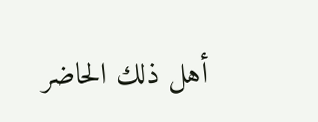أهل ذلك الحاضر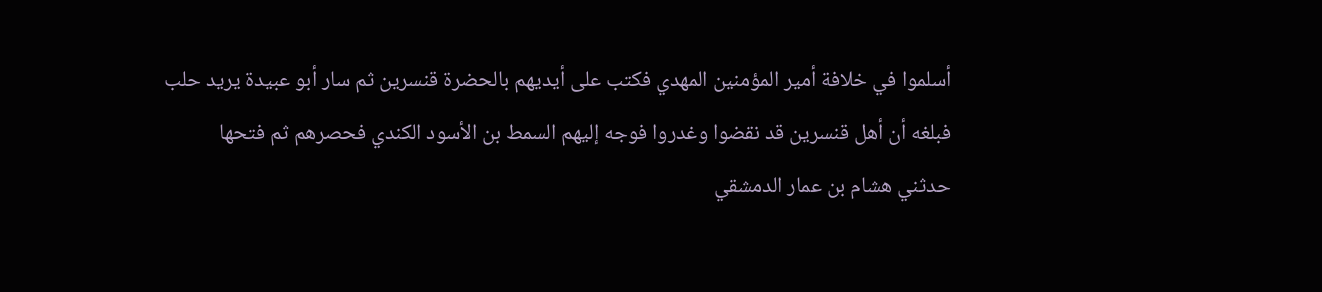أسلموا في خلافة أمير المؤمنين المهدي فكتب على أيديهم بالحضرة قنسرين ثم سار أبو عبيدة يريد حلب فبلغه أن أهل قنسرين قد نقضوا وغدروا فوجه إليهم السمط بن الأسود الكندي فحصرهم ثم فتحها
حدثني هشام بن عمار الدمشقي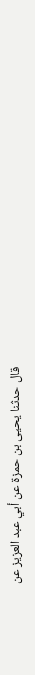قال حدثنا يحيى بن حمزة عن أبي عبد العزيز عن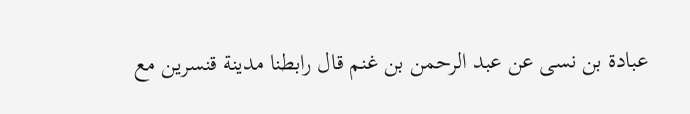عبادة بن نسى عن عبد الرحمن بن غنم قال رابطنا مدينة قنسرين مع